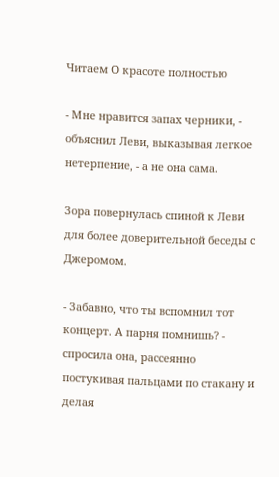Читаем О красоте полностью

- Мне нравится запах черники, - объяснил Леви, выказывая легкое нетерпение, - а не она сама.

Зора повернулась спиной к Леви для более доверительной беседы с Джеромом.

- Забавно, что ты вспомнил тот концерт. А парня помнишь? - спросила она, рассеянно постукивая пальцами по стакану и делая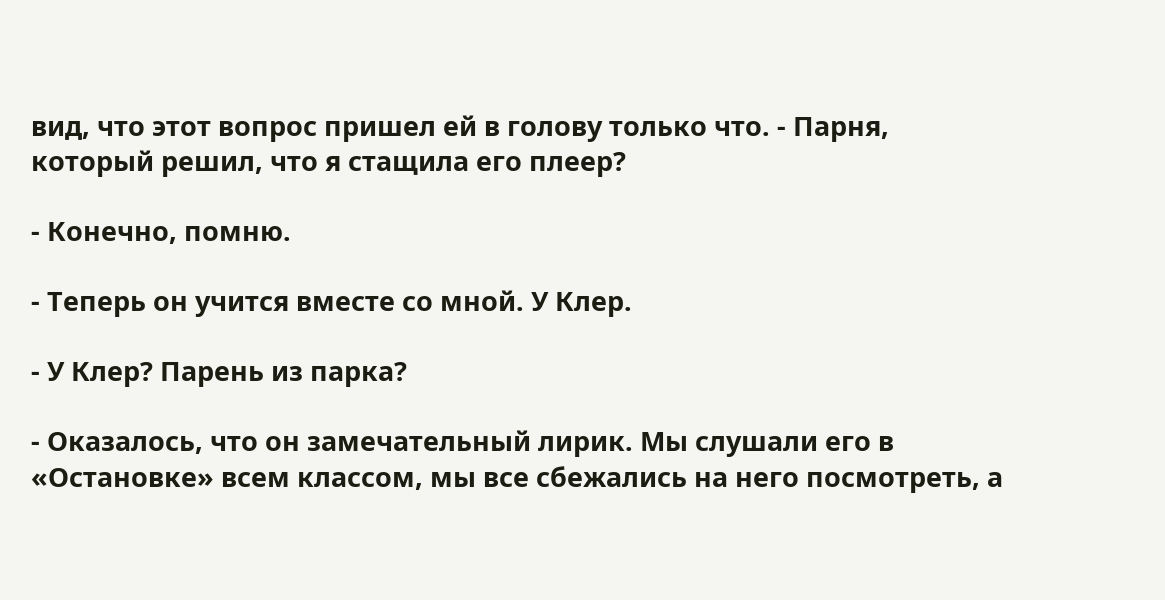вид, что этот вопрос пришел ей в голову только что. - Парня, который решил, что я стащила его плеер?

- Конечно, помню.

- Теперь он учится вместе со мной. У Клер.

- У Клер? Парень из парка?

- Оказалось, что он замечательный лирик. Мы слушали его в «Остановке» всем классом, мы все сбежались на него посмотреть, а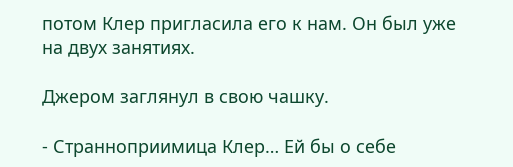потом Клер пригласила его к нам. Он был уже на двух занятиях.

Джером заглянул в свою чашку.

- Странноприимица Клер… Ей бы о себе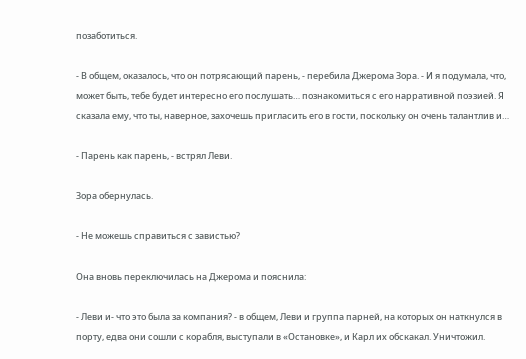позаботиться.

- В общем, оказалось, что он потрясающий парень, - перебила Джерома Зора. - И я подумала, что, может быть, тебе будет интересно его послушать… познакомиться с его нарративной поэзией. Я сказала ему, что ты, наверное, захочешь пригласить его в гости, поскольку он очень талантлив и…

- Парень как парень, - встрял Леви.

Зора обернулась.

- Не можешь справиться с завистью?

Она вновь переключилась на Джерома и пояснила:

- Леви и- что это была за компания? - в общем, Леви и группа парней, на которых он наткнулся в порту, едва они сошли с корабля, выступали в «Остановке», и Карл их обскакал. Уничтожил.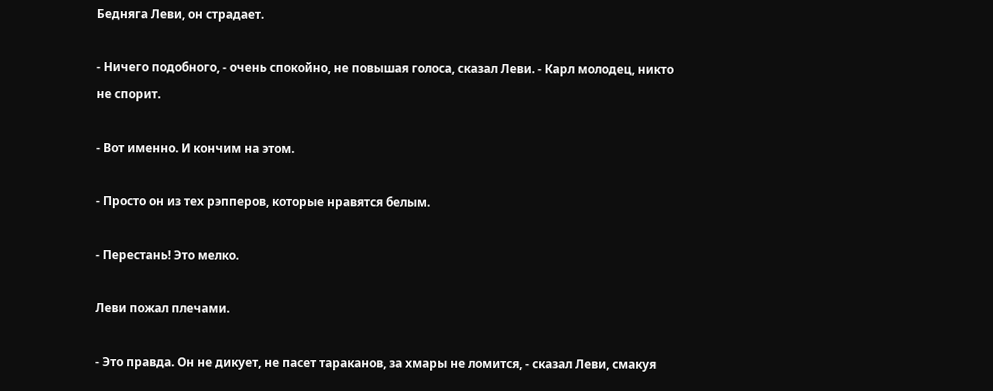Бедняга Леви, он страдает.

- Ничего подобного, - очень спокойно, не повышая голоса, сказал Леви. - Карл молодец, никто не спорит.

- Вот именно. И кончим на этом.

- Просто он из тех рэпперов, которые нравятся белым.

- Перестань! Это мелко.

Леви пожал плечами.

- Это правда. Он не дикует, не пасет тараканов, за хмары не ломится, - сказал Леви, смакуя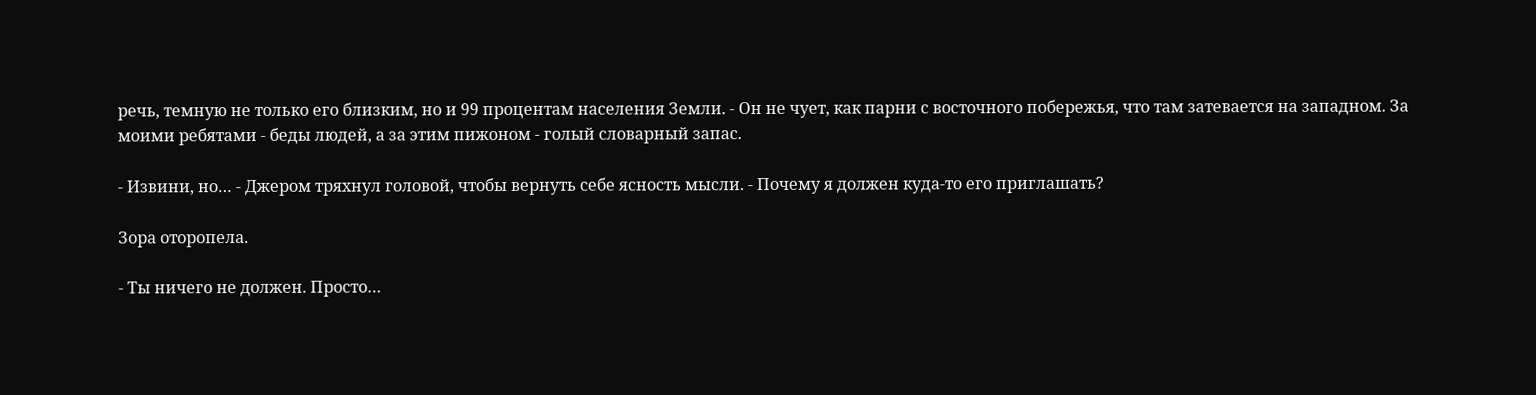речь, темную не только его близким, но и 99 процентам населения Земли. - Он не чует, как парни с восточного побережья, что там затевается на западном. За моими ребятами - беды людей, а за этим пижоном - голый словарный запас.

- Извини, но… - Джером тряхнул головой, чтобы вернуть себе ясность мысли. - Почему я должен куда-то его приглашать?

Зора оторопела.

- Ты ничего не должен. Просто…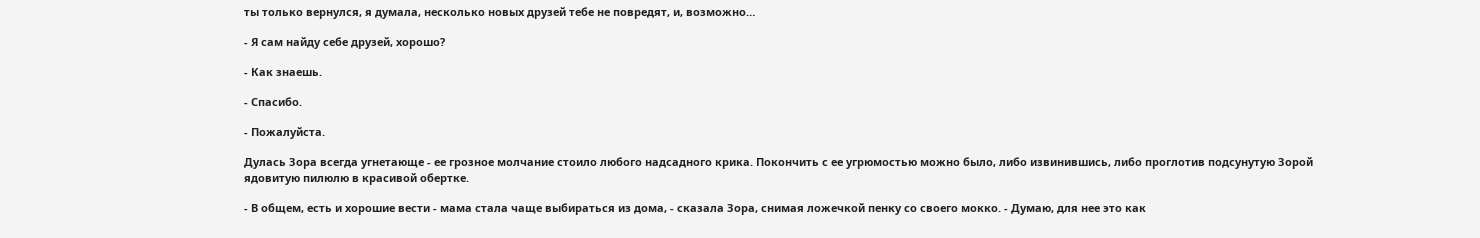ты только вернулся, я думала, несколько новых друзей тебе не повредят, и, возможно…

- Я сам найду себе друзей, хорошо?

- Как знаешь.

- Спасибо.

- Пожалуйста.

Дулась Зора всегда угнетающе - ее грозное молчание стоило любого надсадного крика. Покончить с ее угрюмостью можно было, либо извинившись, либо проглотив подсунутую Зорой ядовитую пилюлю в красивой обертке.

- В общем, есть и хорошие вести - мама стала чаще выбираться из дома, - сказала Зора, снимая ложечкой пенку со своего мокко. - Думаю, для нее это как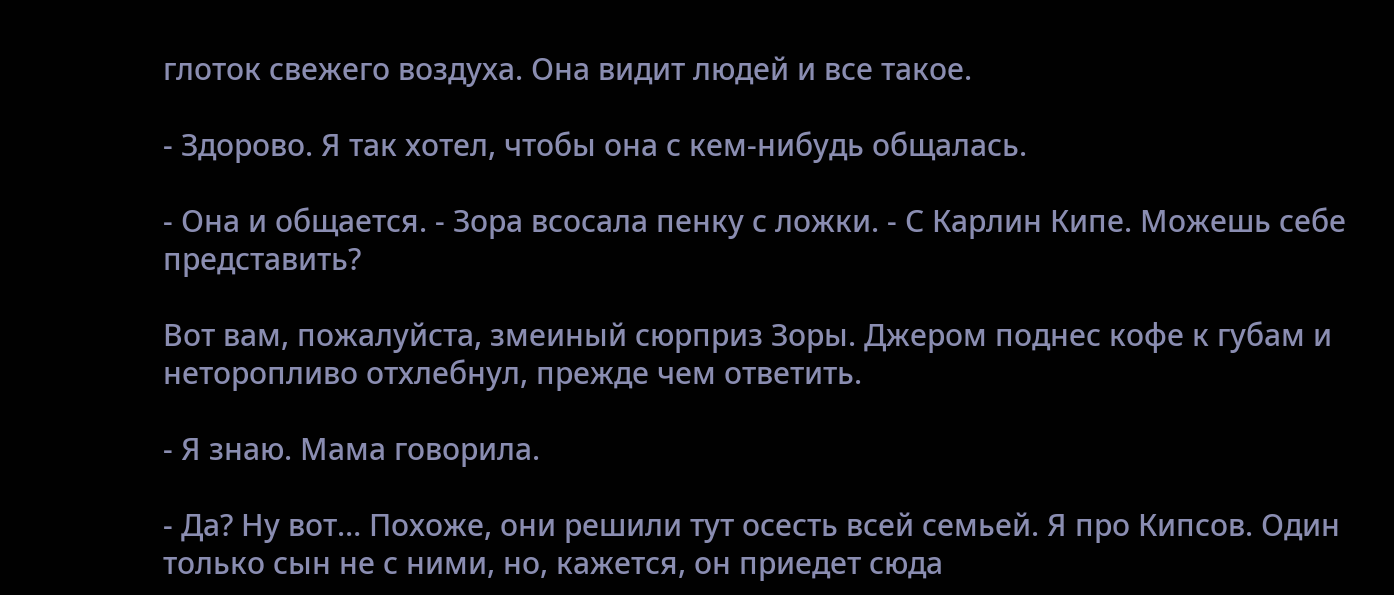глоток свежего воздуха. Она видит людей и все такое.

- Здорово. Я так хотел, чтобы она с кем-нибудь общалась.

- Она и общается. - Зора всосала пенку с ложки. - С Карлин Кипе. Можешь себе представить?

Вот вам, пожалуйста, змеиный сюрприз Зоры. Джером поднес кофе к губам и неторопливо отхлебнул, прежде чем ответить.

- Я знаю. Мама говорила.

- Да? Ну вот… Похоже, они решили тут осесть всей семьей. Я про Кипсов. Один только сын не с ними, но, кажется, он приедет сюда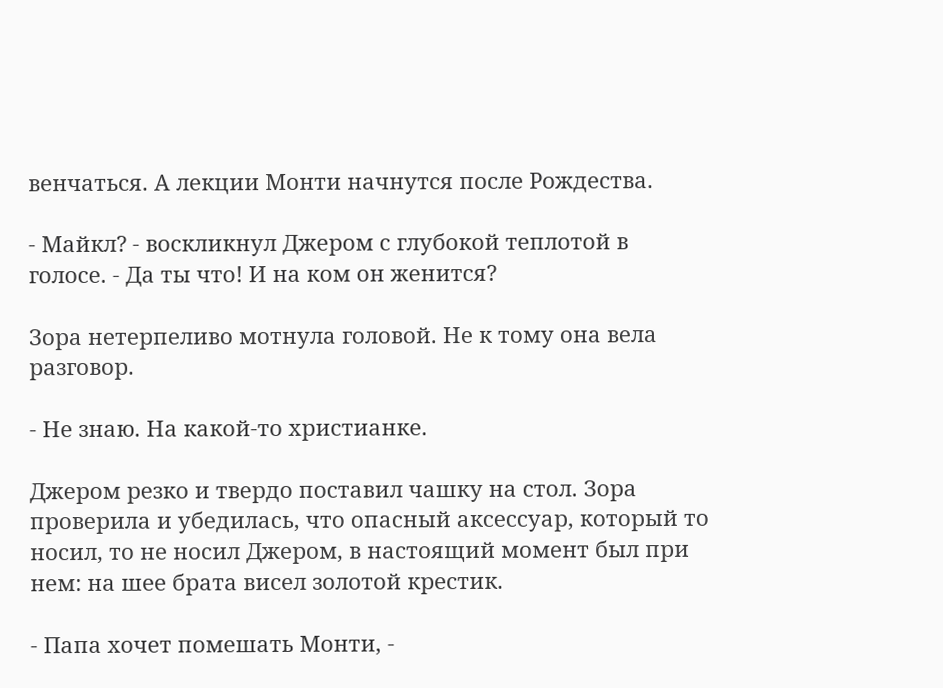венчаться. А лекции Монти начнутся после Рождества.

- Майкл? - воскликнул Джером с глубокой теплотой в голосе. - Да ты что! И на ком он женится?

Зора нетерпеливо мотнула головой. Не к тому она вела разговор.

- Не знаю. На какой-то христианке.

Джером резко и твердо поставил чашку на стол. Зора проверила и убедилась, что опасный аксессуар, который то носил, то не носил Джером, в настоящий момент был при нем: на шее брата висел золотой крестик.

- Папа хочет помешать Монти, -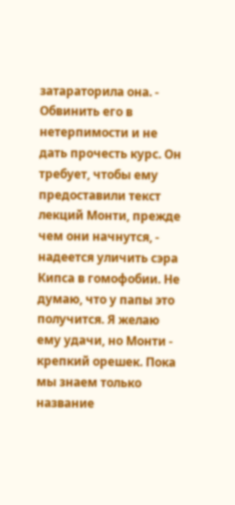затараторила она. - Обвинить его в нетерпимости и не дать прочесть курс. Он требует, чтобы ему предоставили текст лекций Монти, прежде чем они начнутся, - надеется уличить сэра Кипса в гомофобии. Не думаю, что у папы это получится. Я желаю ему удачи, но Монти - крепкий орешек. Пока мы знаем только название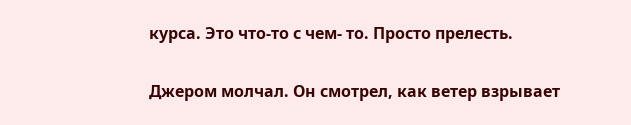курса. Это что-то с чем- то. Просто прелесть.

Джером молчал. Он смотрел, как ветер взрывает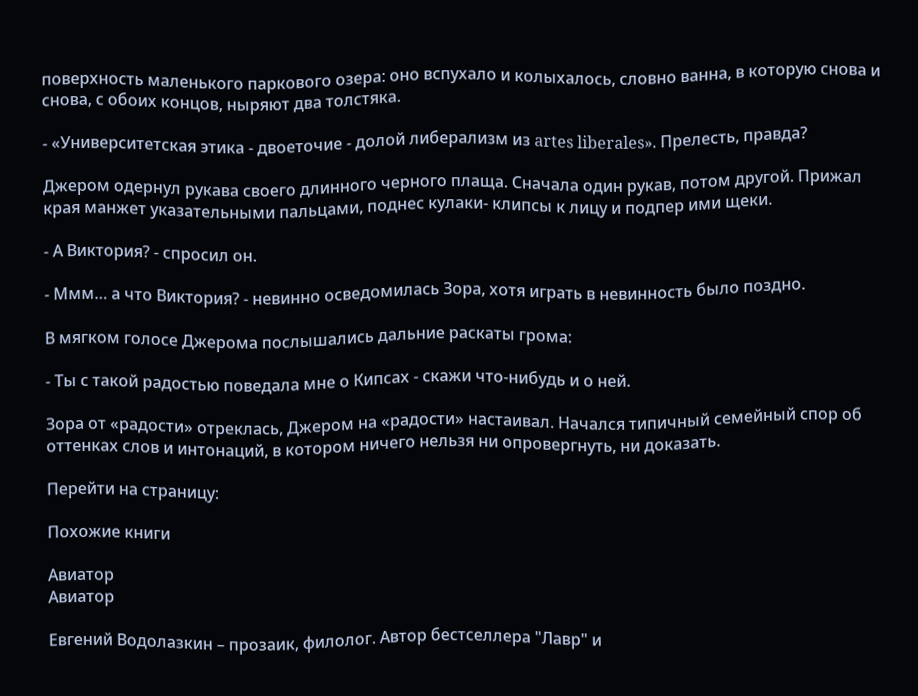поверхность маленького паркового озера: оно вспухало и колыхалось, словно ванна, в которую снова и снова, с обоих концов, ныряют два толстяка.

- «Университетская этика - двоеточие - долой либерализм из artes liberales». Прелесть, правда?

Джером одернул рукава своего длинного черного плаща. Сначала один рукав, потом другой. Прижал края манжет указательными пальцами, поднес кулаки- клипсы к лицу и подпер ими щеки.

- А Виктория? - спросил он.

- Ммм… а что Виктория? - невинно осведомилась Зора, хотя играть в невинность было поздно.

В мягком голосе Джерома послышались дальние раскаты грома:

- Ты с такой радостью поведала мне о Кипсах - скажи что-нибудь и о ней.

Зора от «радости» отреклась, Джером на «радости» настаивал. Начался типичный семейный спор об оттенках слов и интонаций, в котором ничего нельзя ни опровергнуть, ни доказать.

Перейти на страницу:

Похожие книги

Авиатор
Авиатор

Евгений Водолазкин – прозаик, филолог. Автор бестселлера "Лавр" и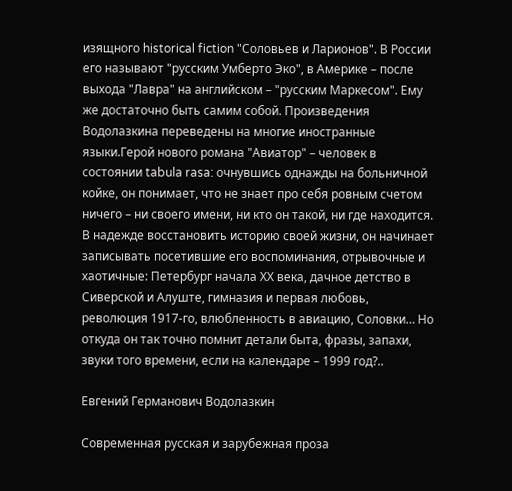изящного historical fiction "Соловьев и Ларионов". В России его называют "русским Умберто Эко", в Америке – после выхода "Лавра" на английском – "русским Маркесом". Ему же достаточно быть самим собой. Произведения Водолазкина переведены на многие иностранные языки.Герой нового романа "Авиатор" – человек в состоянии tabula rasa: очнувшись однажды на больничной койке, он понимает, что не знает про себя ровным счетом ничего – ни своего имени, ни кто он такой, ни где находится. В надежде восстановить историю своей жизни, он начинает записывать посетившие его воспоминания, отрывочные и хаотичные: Петербург начала ХХ века, дачное детство в Сиверской и Алуште, гимназия и первая любовь, революция 1917-го, влюбленность в авиацию, Соловки… Но откуда он так точно помнит детали быта, фразы, запахи, звуки того времени, если на календаре – 1999 год?..

Евгений Германович Водолазкин

Современная русская и зарубежная проза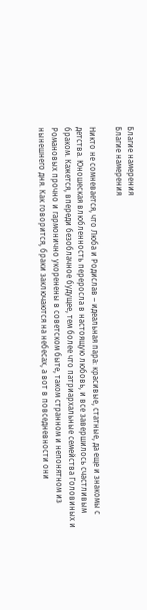Благие намерения
Благие намерения

Никто не сомневается, что Люба и Родислав – идеальная пара: красивые, статные, да еще и знакомы с детства. Юношеская влюбленность переросла в настоящую любовь, и все завершилось счастливым браком. Кажется, впереди безоблачное будущее, тем более что патриархальные семейства Головиных и Романовых прочно и гармонично укоренены в советском быте, таком странном и непонятном из нынешнего дня. Как говорится, браки заключаются на небесах, а вот в повседневности они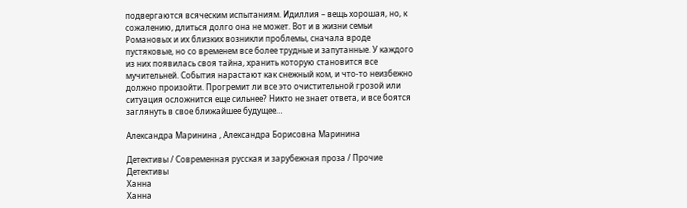подвергаются всяческим испытаниям. Идиллия – вещь хорошая, но, к сожалению, длиться долго она не может. Вот и в жизни семьи Романовых и их близких возникли проблемы, сначала вроде пустяковые, но со временем все более трудные и запутанные. У каждого из них появилась своя тайна, хранить которую становится все мучительней. События нарастают как снежный ком, и что-то неизбежно должно произойти. Прогремит ли все это очистительной грозой или ситуация осложнится еще сильнее? Никто не знает ответа, и все боятся заглянуть в свое ближайшее будущее…

Александра Маринина , Александра Борисовна Маринина

Детективы / Современная русская и зарубежная проза / Прочие Детективы
Ханна
Ханна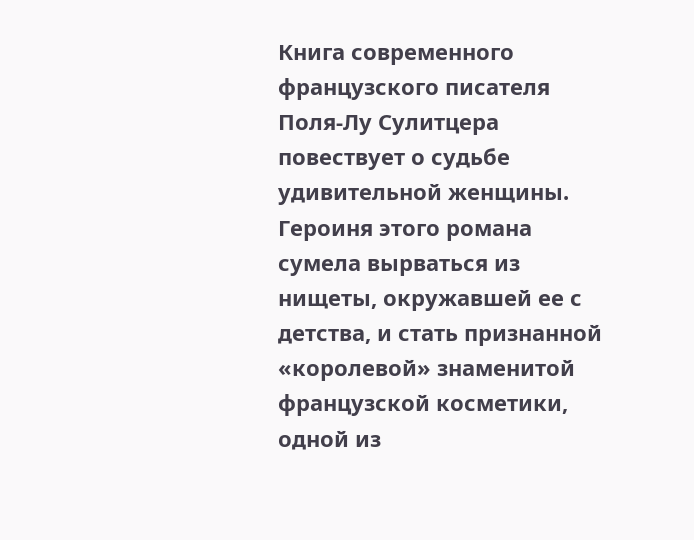Книга современного французского писателя Поля-Лу Сулитцера повествует о судьбе удивительной женщины. Героиня этого романа сумела вырваться из нищеты, окружавшей ее с детства, и стать признанной «королевой» знаменитой французской косметики, одной из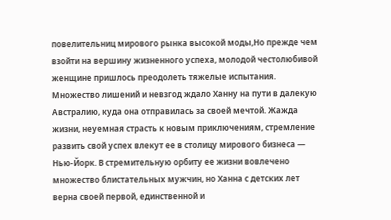повелительниц мирового рынка высокой моды,Но прежде чем взойти на вершину жизненного успеха, молодой честолюбивой женщине пришлось преодолеть тяжелые испытания. Множество лишений и невзгод ждало Ханну на пути в далекую Австралию, куда она отправилась за своей мечтой. Жажда жизни, неуемная страсть к новым приключениям, стремление развить свой успех влекут ее в столицу мирового бизнеса — Нью-Йорк. В стремительную орбиту ее жизни вовлечено множество блистательных мужчин, но Ханна с детских лет верна своей первой, единственной и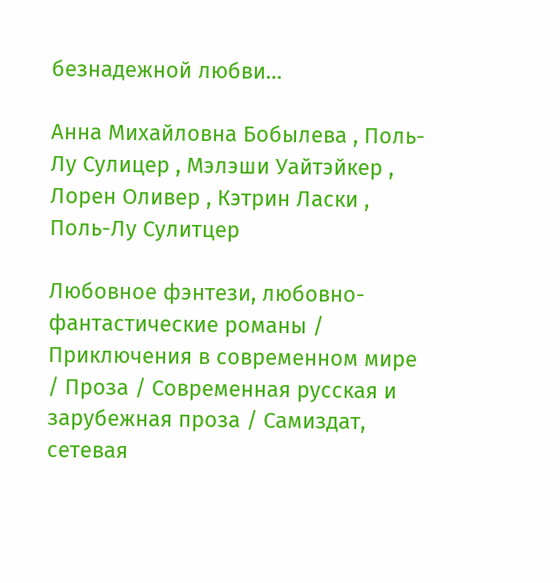безнадежной любви…

Анна Михайловна Бобылева , Поль-Лу Сулицер , Мэлэши Уайтэйкер , Лорен Оливер , Кэтрин Ласки , Поль-Лу Сулитцер

Любовное фэнтези, любовно-фантастические романы / Приключения в современном мире / Проза / Современная русская и зарубежная проза / Самиздат, сетевая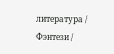литература / Фэнтези /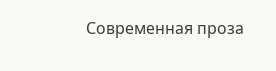Современная проза